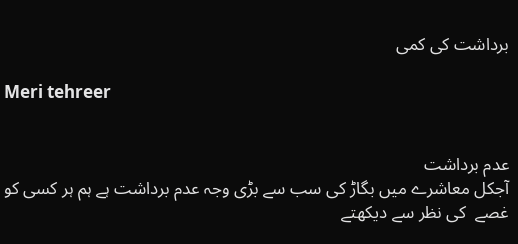برداشت کی کمی

Meri tehreer


عدم برداشت
آجکل معاشرے میں بگاڑ کی سب سے بڑی وجہ عدم برداشت ہے ہم ہر کسی کو غصے  کی نظر سے دیکھتے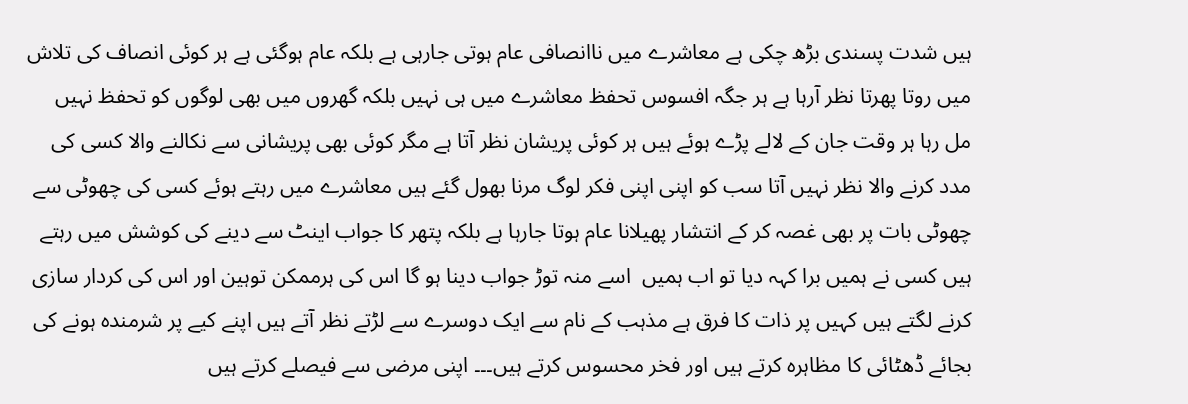ہیں شدت پسندی بڑھ چکی ہے معاشرے میں ناانصافی عام ہوتی جارہی ہے بلکہ عام ہوگئی ہے ہر کوئی انصاف کی تلاش میں روتا پھرتا نظر آرہا ہے ہر جگہ افسوس تحفظ معاشرے میں ہی نہیں بلکہ گھروں میں بھی لوگوں کو تحفظ نہیں مل رہا ہر وقت جان کے لالے پڑے ہوئے ہیں ہر کوئی پریشان نظر آتا ہے مگر کوئی بھی پریشانی سے نکالنے والا کسی کی مدد کرنے والا نظر نہیں آتا سب کو اپنی اپنی فکر لوگ مرنا بھول گئے ہیں معاشرے میں رہتے ہوئے کسی کی چھوٹی سے چھوٹی بات پر بھی غصہ کر کے انتشار پھیلانا عام ہوتا جارہا ہے بلکہ پتھر کا جواب اینٹ سے دینے کی کوشش میں رہتے ہیں کسی نے ہمیں برا کہہ دیا تو اب ہمیں  اسے منہ توڑ جواب دینا ہو گا اس کی ہرممکن توہین اور اس کی کردار سازی کرنے لگتے ہیں کہیں پر ذات کا فرق ہے مذہب کے نام سے ایک دوسرے سے لڑتے نظر آتے ہیں اپنے کیے پر شرمندہ ہونے کی بجائے ڈھٹائی کا مظاہرہ کرتے ہیں اور فخر محسوس کرتے ہیں۔۔۔ اپنی مرضی سے فیصلے کرتے ہیں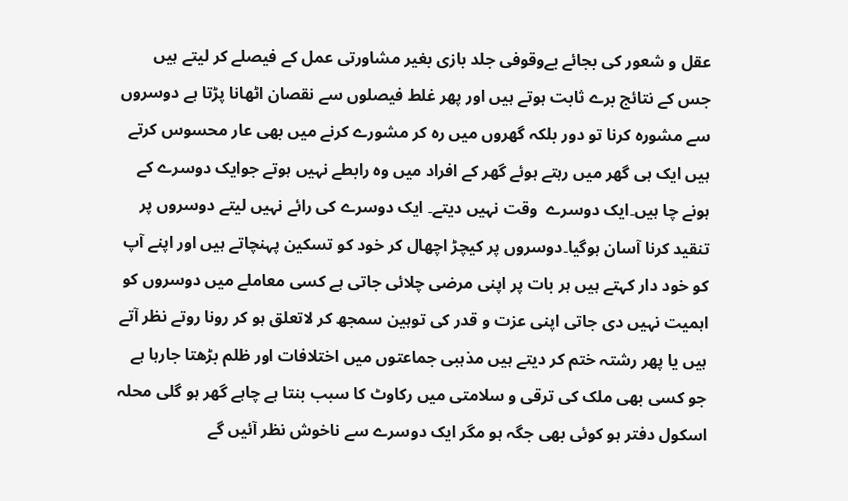عقل و شعور کی بجائے بےوقوفی جلد بازی بغیر مشاورتی عمل کے فیصلے کر لیتے ہیں جس کے نتائج برے ثابت ہوتے ہیں اور پھر غلط فیصلوں سے نقصان اٹھانا پڑتا ہے دوسروں سے مشورہ کرنا تو دور بلکہ گھروں میں رہ کر مشورے کرنے میں بھی عار محسوس کرتے ہیں ایک ہی گھر میں رہتے ہوئے گھر کے افراد میں وہ رابطے نہیں ہوتے جوایک دوسرے کے ہونے چا ہیں۔ایک دوسرے  وقت نہیں دیتے۔ ایک دوسرے کی رائے نہیں لیتے دوسروں پر تنقید کرنا آسان ہوگیا۔دوسروں پر کیچڑ اچھال کر خود کو تسکین پہنچاتے ہیں اور اپنے آپ کو خود دار کہتے ہیں ہر بات پر اپنی مرضی چلائی جاتی ہے کسی معاملے میں دوسروں کو اہمیت نہیں دی جاتی اپنی عزت و قدر کی توہین سمجھ کر لاتعلق ہو کر رونا روتے نظر آتے ہیں یا پھر رشتہ ختم کر دیتے ہیں مذہبی جماعتوں میں اختلافات اور ظلم بڑھتا جارہا ہے جو کسی بھی ملک کی ترقی و سلامتی میں رکاوٹ کا سبب بنتا ہے چاہے گھر ہو گلی محلہ اسکول دفتر ہو کوئی بھی جگہ ہو مگر ایک دوسرے سے ناخوش نظر آئیں گے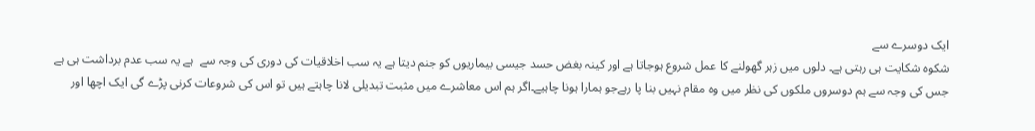ایک دوسرے سے
شکوہ شکایت ہی رہتی ہے۔ دلوں میں زہر گھولنے کا عمل شروع ہوجاتا ہے اور کینہ بغض حسد جیسی بیماریوں کو جنم دیتا ہے یہ سب اخلاقیات کی دوری کی وجہ سے  ہے یہ سب عدم برداشت ہی ہے جس کی وجہ سے ہم دوسروں ملکوں کی نظر میں وہ مقام نہیں بنا پا رہےجو ہمارا ہونا چاہیے۔اگر ہم اس معاشرے میں مثبت تبدیلی لانا چاہتے ہیں تو اس کی شروعات کرنی پڑے گی ایک اچھا اور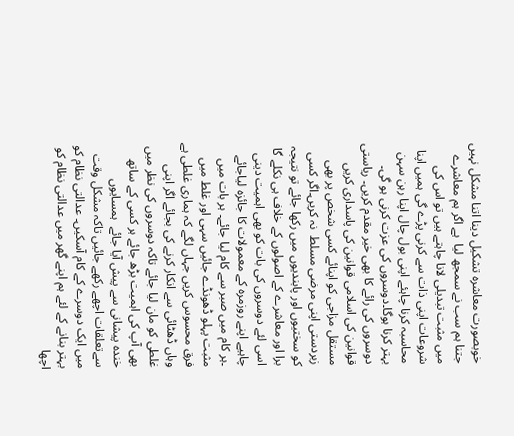خوبصورت معاشرہ تشکیل دینا اتنا مشکل نہیں جتنا ہم سب نے سمجھ لیا  ہے اگر ہم معاشرے میں مثبت تبدیلی لانا چاہتے ہیں تو اس کی شروعات اپنی ذات سے کرنی پڑے گی ہمیں اپنا محاسبہ کرنا چاہئے اپنی بول چال اپنا رہن سہن بہتر کرنا ہوگا۔دوسروں کی عزت کرنی ہو گی۔ دوسروں کی رائے کا بھی خیر مقدم کریں۔ ریاستی قوانین کی اسلامی قوانین کی پاسداری کریں مستقل مزاجی کو اپنائے کسی شخص پر بھی زبردستی اپنی مرضی مسلط  نہ کریں۔اگر کسی کو سختیوں اور پابندیوں میں رکھا جائے تو نتیجہ برا اور معاشرے کے اصولوں کے خلاف ہی نکلے گا اسی لئے دوسروں کی بات کو بھی اہمیت دینی چاہیے اپنے روزمرہ کے معمولات کا جائزہ لیاجائے ۔ہر کام میں صبر سے کام لیا جائے۔ ہر بات میں مثبت پہلو ڈھونڈے جائیں سہی اور غلط میں فرق محسوس کریں جہاں لگے کہ ہماری غلطی ہے وہاں ڈھٹائی سے انکار کرنے کی بجائے اگر اپنی غلطی کو مان لیا جائے تاکہ دوسروں کی نظر میں بھی آپ کی اہمیت بڑھ جائے ہر کسی کے ساتھ خندہ پیشانی سے پیش آیا جائے  ہمسایوں سےتعلقات اچھے رکھے جائیں تاکہ مشکل وقت میں ایک دوسرے کے کام آسکیں۔ عدالتی نظام کو بہتر بنانے کے لئے ہم اپنے گھر میں عدالتی نظام کو اچھا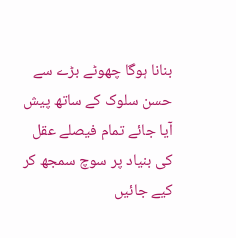بنانا ہوگا چھوٹے بڑے سے حسن سلوک کے ساتھ پیش آیا جائے تمام فیصلے عقل کی بنیاد پر سوچ سمجھ کر کیے جائیں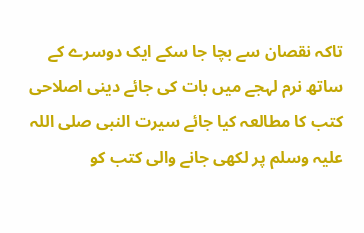تاکہ نقصان سے بچا جا سکے ایک دوسرے کے ساتھ نرم لہجے میں بات کی جائے دینی اصلاحی کتب کا مطالعہ کیا جائے سیرت النبی صلی اللہ علیہ وسلم پر لکھی جانے والی کتب کو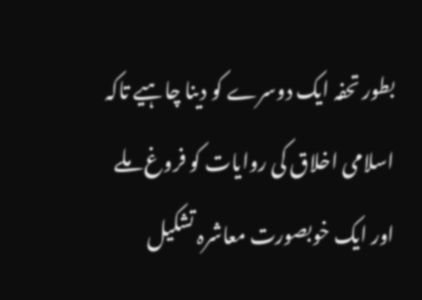بطور تحفہ ایک دوسرے کو دینا چاہیے تاکہ اسلامی اخلاق کی روایات کو فروغ ملے اور ایک خوبصورت معاشرہ تشکیل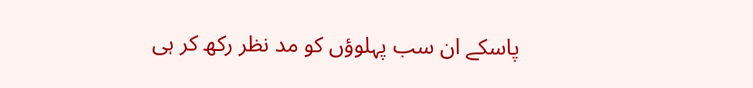پاسکے ان سب پہلوؤں کو مد نظر رکھ کر ہی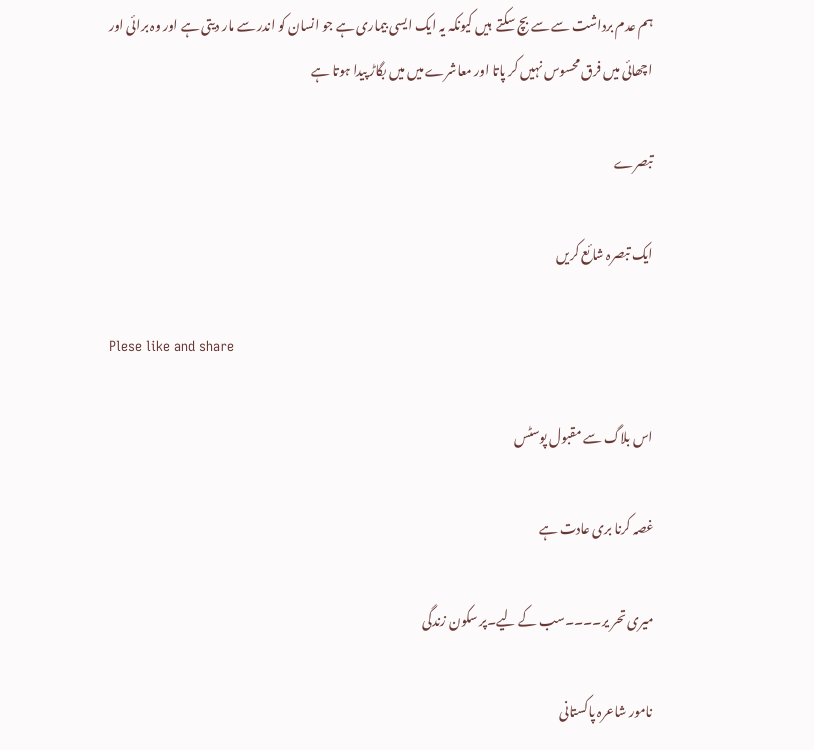ہم عدم برداشت سے سے بچ سکتے  ہیں کیونکہ یہ ایک ایسی بیماری ہے جو انسان کو اندر سے مار دیتی ہے اور وہ برائی اور اچھائی میں فرق محسوس نہیں کر پاتا اور معاشرے میں میں بگاڑ پیدا ہوتا ہے

تبصرے

ایک تبصرہ شائع کریں

Plese like and share

اس بلاگ سے مقبول پوسٹس

غصہ کرنا بری عادت ہے

میری تحر یر۔۔۔۔سب کے لیے۔پر سکون زندگی

نامور شاعرہ پاکستانی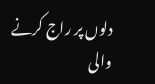دلوں پر راج کرنے والی